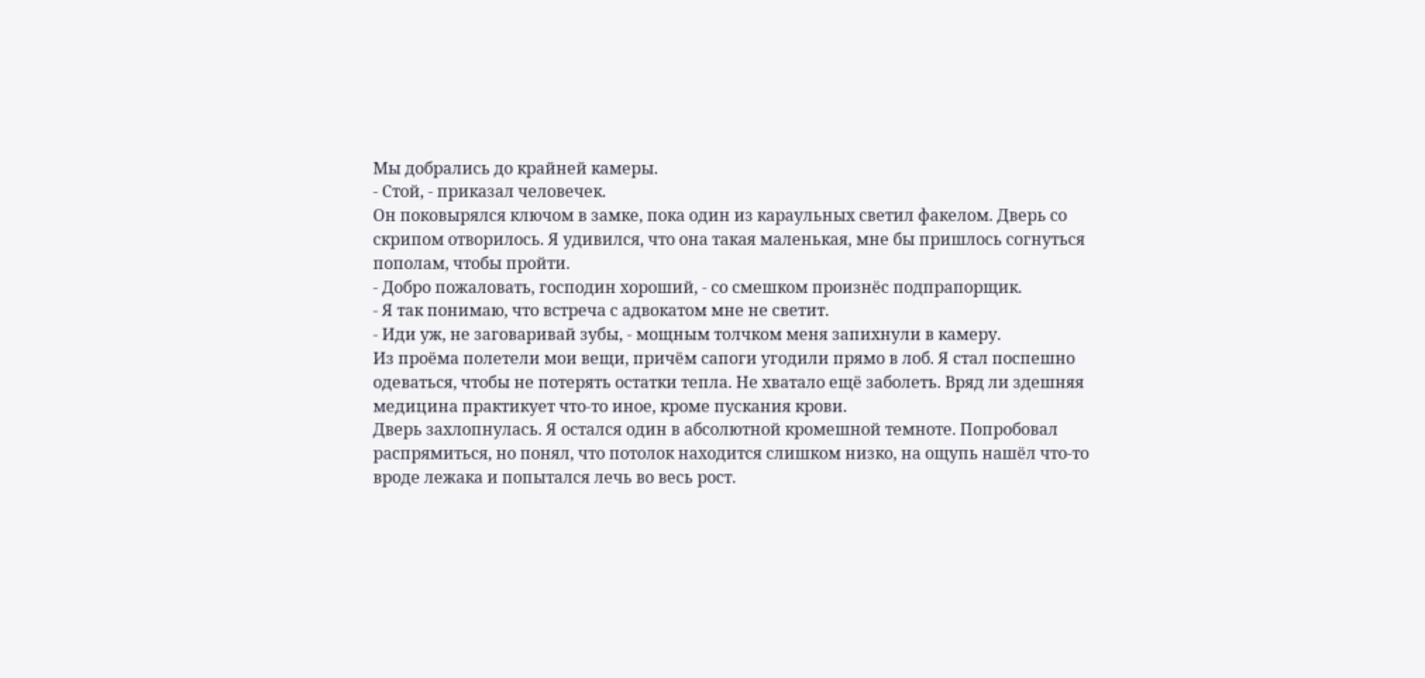Мы добрались до крайней камеры.
- Стой, - приказал человечек.
Он поковырялся ключом в замке, пока один из караульных светил факелом. Дверь со скрипом отворилось. Я удивился, что она такая маленькая, мне бы пришлось согнуться пополам, чтобы пройти.
- Добро пожаловать, господин хороший, - со смешком произнёс подпрапорщик.
- Я так понимаю, что встреча с адвокатом мне не светит.
- Иди уж, не заговаривай зубы, - мощным толчком меня запихнули в камеру.
Из проёма полетели мои вещи, причём сапоги угодили прямо в лоб. Я стал поспешно одеваться, чтобы не потерять остатки тепла. Не хватало ещё заболеть. Вряд ли здешняя медицина практикует что-то иное, кроме пускания крови.
Дверь захлопнулась. Я остался один в абсолютной кромешной темноте. Попробовал распрямиться, но понял, что потолок находится слишком низко, на ощупь нашёл что-то вроде лежака и попытался лечь во весь рост.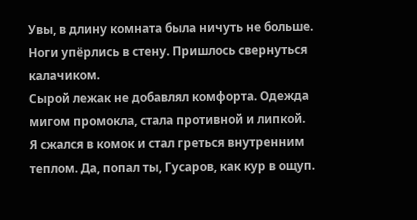Увы, в длину комната была ничуть не больше. Ноги упёрлись в стену. Пришлось свернуться калачиком.
Сырой лежак не добавлял комфорта. Одежда мигом промокла, стала противной и липкой. Я сжался в комок и стал греться внутренним теплом. Да, попал ты, Гусаров, как кур в ощуп.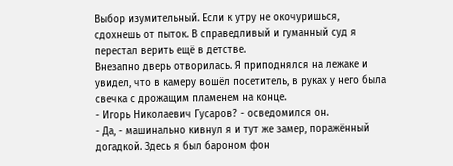Выбор изумительный. Если к утру не окочуришься, сдохнешь от пыток. В справедливый и гуманный суд я перестал верить ещё в детстве.
Внезапно дверь отворилась. Я приподнялся на лежаке и увидел, что в камеру вошёл посетитель, в руках у него была свечка с дрожащим пламенем на конце.
- Игорь Николаевич Гусаров? - осведомился он.
- Да, - машинально кивнул я и тут же замер, поражённый догадкой. Здесь я был бароном фон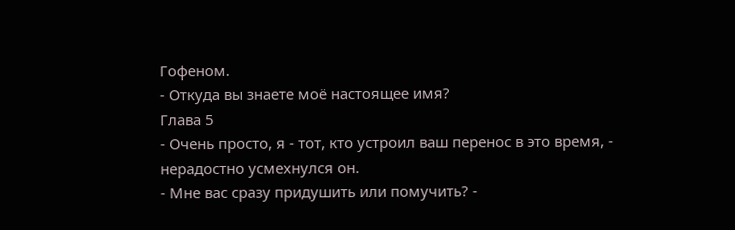Гофеном.
- Откуда вы знаете моё настоящее имя?
Глава 5
- Очень просто, я - тот, кто устроил ваш перенос в это время, - нерадостно усмехнулся он.
- Мне вас сразу придушить или помучить? -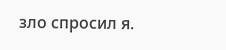зло спросил я.